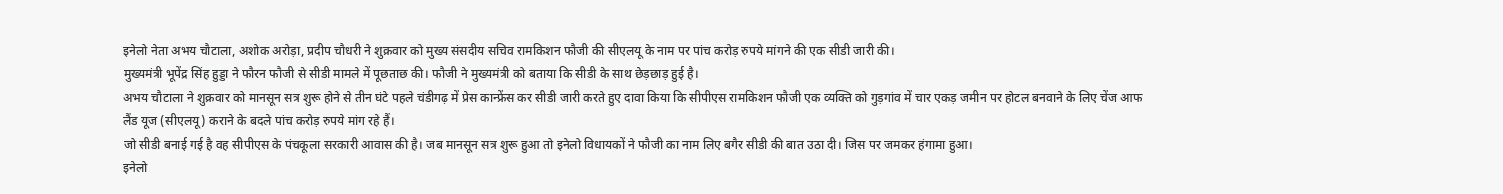इनेलो नेता अभय चौटाला, अशोक अरोड़ा, प्रदीप चौधरी ने शुक्रवार को मुख्य संसदीय सचिव रामकिशन फौजी की सीएलयू के नाम पर पांच करोड़ रुपये मांगने की एक सीडी जारी की।
मुख्यमंत्री भूपेंद्र सिंह हुड्डा ने फौरन फौजी से सीडी मामले में पूछताछ की। फौजी ने मुख्यमंत्री को बताया कि सीडी के साथ छेड़छाड़ हुई है।
अभय चौटाला ने शुक्रवार को मानसून सत्र शुरू होने से तीन घंटे पहले चंडीगढ़ में प्रेस कान्फ्रेंस कर सीडी जारी करते हुए दावा किया कि सीपीएस रामकिशन फौजी एक व्यक्ति को गुड़गांव में चार एकड़ जमीन पर होटल बनवाने के लिए चेंज आफ लैंड यूज (सीएलयू) कराने के बदले पांच करोड़ रुपये मांग रहे हैं।
जो सीडी बनाई गई है वह सीपीएस के पंचकूला सरकारी आवास की है। जब मानसून सत्र शुरू हुआ तो इनेलो विधायकों ने फौजी का नाम लिए बगैर सीडी की बात उठा दी। जिस पर जमकर हंगामा हुआ।
इनेलो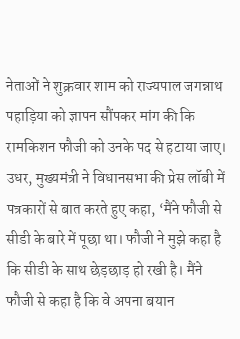नेताओं ने शुक्रवार शाम को राज्यपाल जगन्नाथ पहाड़िया को ज्ञापन सौंपकर मांग की कि रामकिशन फौजी को उनके पद से हटाया जाए।
उधर, मुख्यमंत्री ने विधानसभा की प्रेस लॉबी में पत्रकारों से बात करते हुए कहा, ‘मैंने फौजी से सीडी के बारे में पूछा था। फौजी ने मुझे कहा है कि सीडी के साथ छेड़छाड़ हो रखी है। मैंने फौजी से कहा है कि वे अपना बयान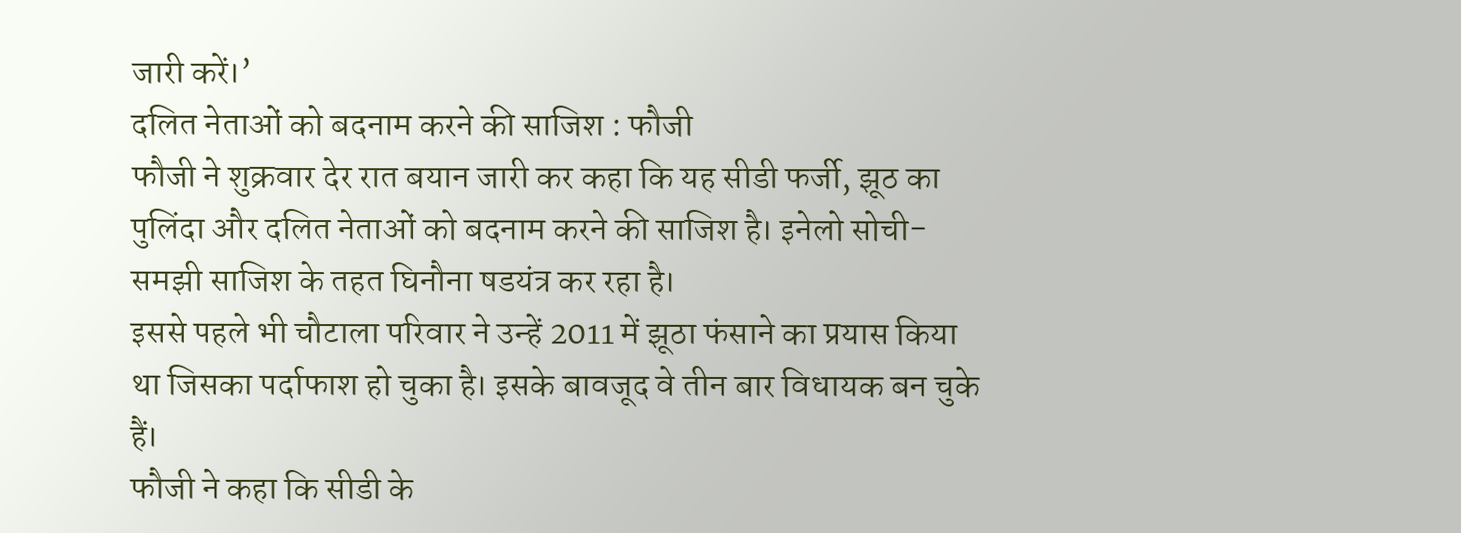जारी करें।’
दलित नेताओं को बदनाम करने की साजिश : फौजी
फौजी ने शुक्रवार देर रात बयान जारी कर कहा कि यह सीडी फर्जी, झूठ का पुलिंदा और दलित नेताओं को बदनाम करने की साजिश है। इनेलो सोची-समझी साजिश के तहत घिनौना षडयंत्र कर रहा है।
इससे पहले भी चौटाला परिवार ने उन्हें 2011 में झूठा फंसाने का प्रयास किया था जिसका पर्दाफाश हो चुका है। इसके बावजूद वे तीन बार विधायक बन चुके हैं।
फौजी ने कहा कि सीडी के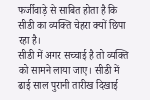फर्जीवाड़े से साबित होता है कि सीडी का व्यक्ति चेहरा क्यों छिपा रहा है।
सीडी में अगर सच्चाई है तो व्यक्ति को सामने लाया जाए। सीडी में ढाई साल पुरानी तारीख दिखाई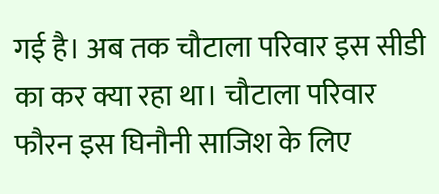गई है। अब तक चौटाला परिवार इस सीडी का कर क्या रहा था। चौटाला परिवार फौरन इस घिनौनी साजिश के लिए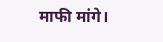माफी मांगे।